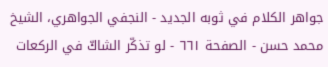جواهر الكلام في ثوبه الجديد - النجفي الجواهري، الشيخ محمد حسن - الصفحة ٦٦١ - لو تذكّر الشاكّ في الركعات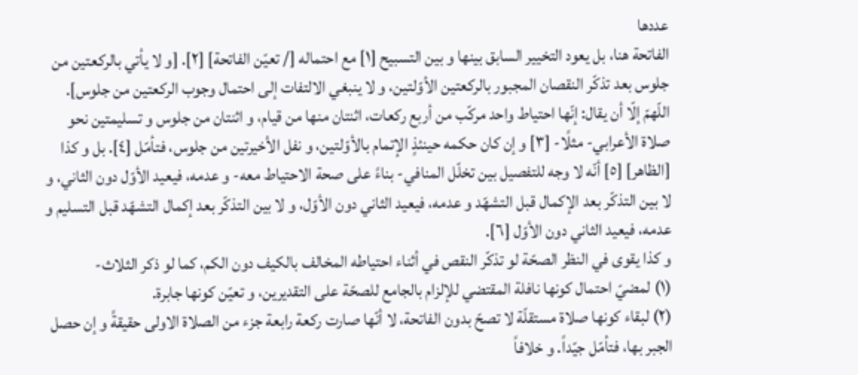عددها
الفاتحة هنا، بل يعود التخيير السابق بينها و بين التسبيح [١] مع احتماله [/ تعيّن الفاتحة] [٢]. [و لا يأتي بالركعتين من جلوس بعد تذكّر النقصان المجبور بالركعتين الأوّلتين، و لا ينبغي الالتفات إلى احتمال وجوب الركعتين من جلوس]. اللّهمّ إلّا أن يقال: إنّها احتياط واحد مركّب من أربع ركعات، اثنتان منها من قيام، و اثنتان من جلوس و تسليمتين نحو صلاة الأعرابي- مثلًا- [٣] و إن كان حكمه حينئذٍ الإتمام بالأوّلتين، و نفل الأخيرتين من جلوس، فتأمّل [٤]. بل و كذا [الظاهر] [٥] أنّه لا وجه للتفصيل بين تخلّل المنافي- بناءً على صحة الاحتياط معه- و عدمه، فيعيد الأوّل دون الثاني، و لا بين التذكّر بعد الإكمال قبل التشهّد و عدمه، فيعيد الثاني دون الأوّل، و لا بين التذكّر بعد إكمال التشهّد قبل التسليم و عدمه، فيعيد الثاني دون الأوّل [٦].
و كذا يقوى في النظر الصحّة لو تذكّر النقص في أثناء احتياطه المخالف بالكيف دون الكم، كما لو ذكر الثلاث-
(١) لمضيّ احتمال كونها نافلة المقتضي للإلزام بالجامع للصحّة على التقديرين، و تعيّن كونها جابرة.
(٢) لبقاء كونها صلاة مستقلّة لا تصحّ بدون الفاتحة، لا أنّها صارت ركعة رابعة جزء من الصلاة الاولى حقيقةً و إن حصل الجبر بها، فتأمّل جيّداً. و خلافاً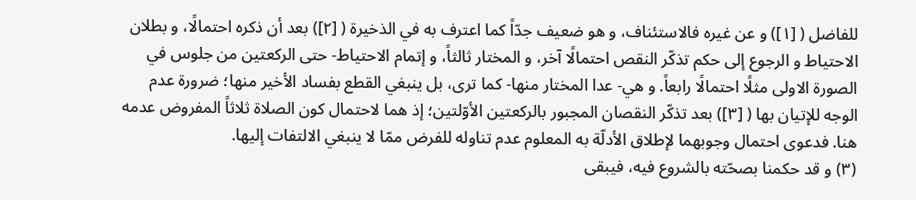للفاضل ( [١]) و عن غيره فالاستئناف، و هو ضعيف جدّاً كما اعترف به في الذخيرة ( [٢]) بعد أن ذكره احتمالًا، و بطلان الاحتياط و الرجوع إلى حكم تذكّر النقص احتمالًا آخر، و المختار ثالثاً، و إتمام الاحتياط- حتى الركعتين من جلوس في الصورة الاولى مثلًا احتمالًا رابعاً. و هي- عدا المختار منها- كما ترى، بل ينبغي القطع بفساد الأخير منها؛ ضرورة عدم الوجه للإتيان بها ( [٣]) بعد تذكّر النقصان المجبور بالركعتين الأوّلتين؛ إذ هما لاحتمال كون الصلاة ثلاثاً المفروض عدمه هنا. فدعوى احتمال وجوبهما لإطلاق الأدلّة به المعلوم عدم تناوله للفرض ممّا لا ينبغي الالتفات إليها.
(٣) و قد حكمنا بصحّته بالشروع فيه، فيبقى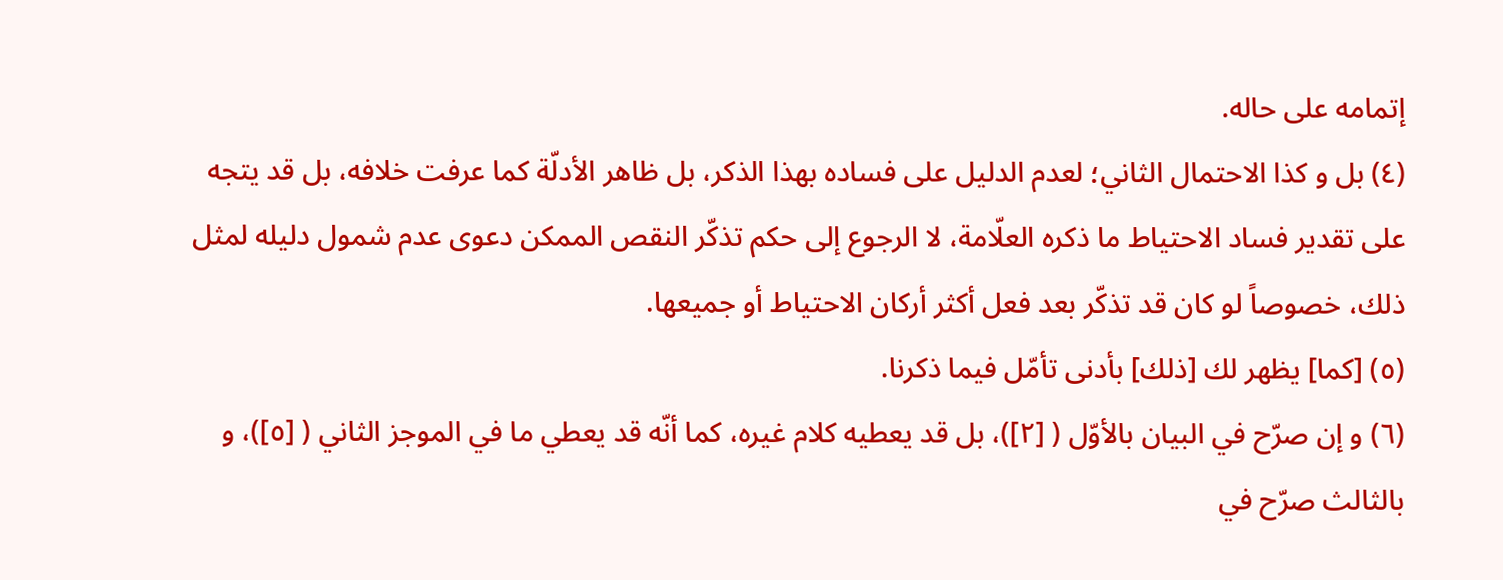إتمامه على حاله.
(٤) بل و كذا الاحتمال الثاني؛ لعدم الدليل على فساده بهذا الذكر، بل ظاهر الأدلّة كما عرفت خلافه، بل قد يتجه على تقدير فساد الاحتياط ما ذكره العلّامة، لا الرجوع إلى حكم تذكّر النقص الممكن دعوى عدم شمول دليله لمثل ذلك، خصوصاً لو كان قد تذكّر بعد فعل أكثر أركان الاحتياط أو جميعها.
(٥) [كما] يظهر لك [ذلك] بأدنى تأمّل فيما ذكرنا.
(٦) و إن صرّح في البيان بالأوّل ( [٢])، بل قد يعطيه كلام غيره، كما أنّه قد يعطي ما في الموجز الثاني ( [٥])، و بالثالث صرّح في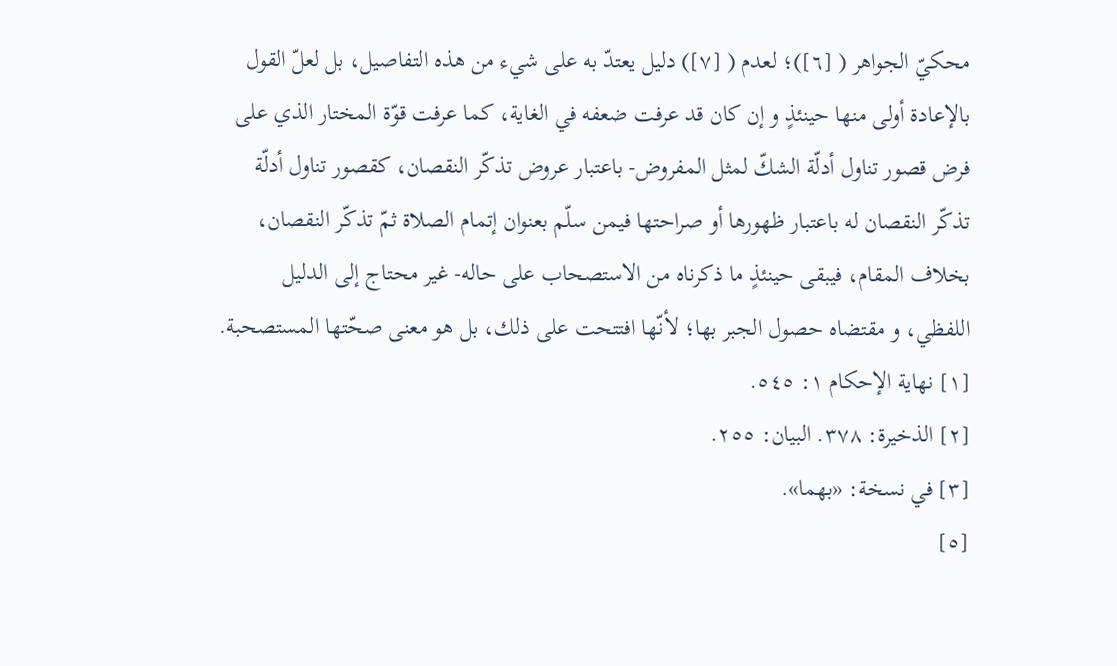محكيّ الجواهر ( [٦])؛ لعدم ( [٧]) دليل يعتدّ به على شيء من هذه التفاصيل، بل لعلّ القول بالإعادة أولى منها حينئذٍ و إن كان قد عرفت ضعفه في الغاية، كما عرفت قوّة المختار الذي على فرض قصور تناول أدلّة الشكّ لمثل المفروض- باعتبار عروض تذكّر النقصان، كقصور تناول أدلّة تذكّر النقصان له باعتبار ظهورها أو صراحتها فيمن سلّم بعنوان إتمام الصلاة ثمّ تذكّر النقصان، بخلاف المقام، فيبقى حينئذٍ ما ذكرناه من الاستصحاب على حاله- غير محتاج إلى الدليل اللفظي، و مقتضاه حصول الجبر بها؛ لأنّها افتتحت على ذلك، بل هو معنى صحّتها المستصحبة.
[١] نهاية الإحكام ١: ٥٤٥.
[٢] الذخيرة: ٣٧٨. البيان: ٢٥٥.
[٣] في نسخة: «بهما».
[٥]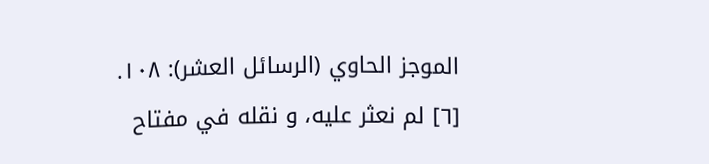الموجز الحاوي (الرسائل العشر): ١٠٨.
[٦] لم نعثر عليه، و نقله في مفتاح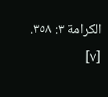الكرامة ٣: ٣٥٨.
[٧]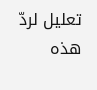تعليل لردّ هذه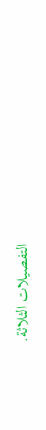التفصيلات الثلاثة.